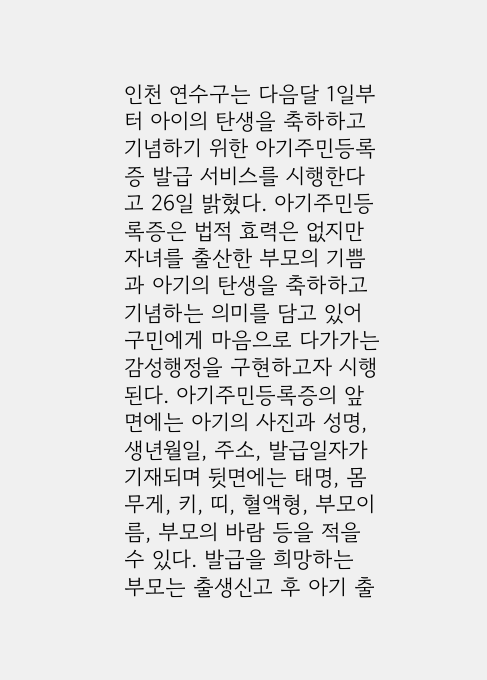인천 연수구는 다음달 1일부터 아이의 탄생을 축하하고 기념하기 위한 아기주민등록증 발급 서비스를 시행한다고 26일 밝혔다. 아기주민등록증은 법적 효력은 없지만 자녀를 출산한 부모의 기쁨과 아기의 탄생을 축하하고 기념하는 의미를 담고 있어 구민에게 마음으로 다가가는 감성행정을 구현하고자 시행된다. 아기주민등록증의 앞면에는 아기의 사진과 성명, 생년월일, 주소, 발급일자가 기재되며 뒷면에는 태명, 몸무게, 키, 띠, 혈액형, 부모이름, 부모의 바람 등을 적을 수 있다. 발급을 희망하는 부모는 출생신고 후 아기 출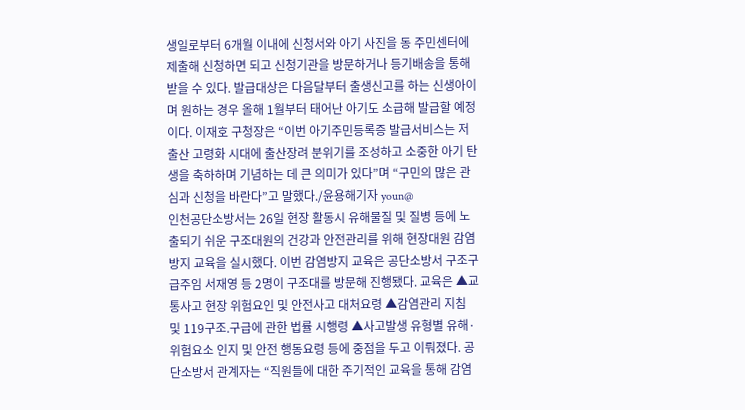생일로부터 6개월 이내에 신청서와 아기 사진을 동 주민센터에 제출해 신청하면 되고 신청기관을 방문하거나 등기배송을 통해 받을 수 있다. 발급대상은 다음달부터 출생신고를 하는 신생아이며 원하는 경우 올해 1월부터 태어난 아기도 소급해 발급할 예정이다. 이재호 구청장은 “이번 아기주민등록증 발급서비스는 저출산 고령화 시대에 출산장려 분위기를 조성하고 소중한 아기 탄생을 축하하며 기념하는 데 큰 의미가 있다”며 “구민의 많은 관심과 신청을 바란다”고 말했다./윤용해기자 youn@
인천공단소방서는 26일 현장 활동시 유해물질 및 질병 등에 노출되기 쉬운 구조대원의 건강과 안전관리를 위해 현장대원 감염방지 교육을 실시했다. 이번 감염방지 교육은 공단소방서 구조구급주임 서재영 등 2명이 구조대를 방문해 진행됐다. 교육은 ▲교통사고 현장 위험요인 및 안전사고 대처요령 ▲감염관리 지침 및 119구조.구급에 관한 법률 시행령 ▲사고발생 유형별 유해·위험요소 인지 및 안전 행동요령 등에 중점을 두고 이뤄졌다. 공단소방서 관계자는 “직원들에 대한 주기적인 교육을 통해 감염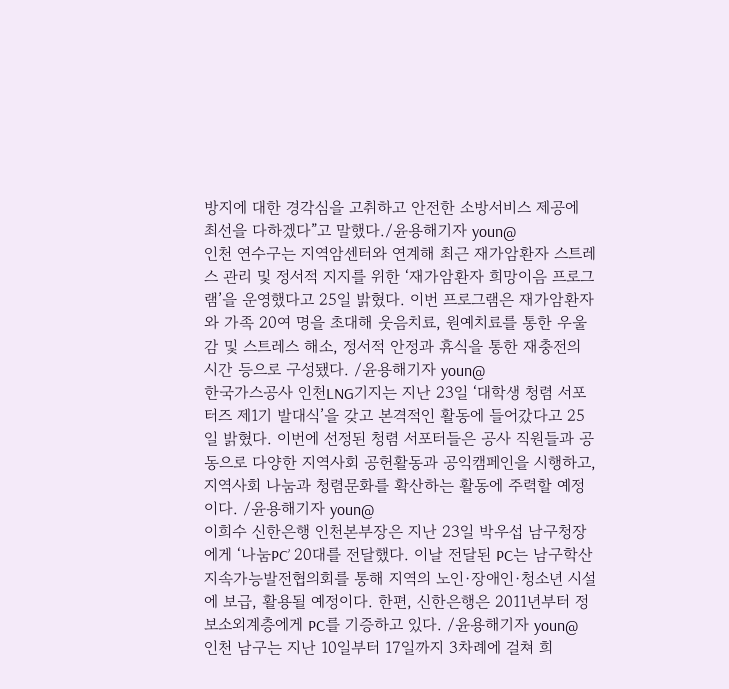방지에 대한 경각심을 고취하고 안전한 소방서비스 제공에 최선을 다하겠다”고 말했다./윤용해기자 youn@
인천 연수구는 지역암센터와 연계해 최근 재가암환자 스트레스 관리 및 정서적 지지를 위한 ‘재가암환자 희망이음 프로그램’을 운영했다고 25일 밝혔다. 이번 프로그램은 재가암환자와 가족 20여 명을 초대해 웃음치료, 원예치료를 통한 우울감 및 스트레스 해소, 정서적 안정과 휴식을 통한 재충전의 시간 등으로 구성됐다. /윤용해기자 youn@
한국가스공사 인천LNG기지는 지난 23일 ‘대학생 청렴 서포터즈 제1기 발대식’을 갖고 본격적인 활동에 들어갔다고 25일 밝혔다. 이번에 선정된 청렴 서포터들은 공사 직원들과 공동으로 다양한 지역사회 공헌활동과 공익캠페인을 시행하고, 지역사회 나눔과 청렴문화를 확산하는 활동에 주력할 예정이다. /윤용해기자 youn@
이희수 신한은행 인천본부장은 지난 23일 박우섭 남구청장에게 ‘나눔PC’ 20대를 전달했다. 이날 전달된 PC는 남구학산지속가능발전협의회를 통해 지역의 노인·장애인·청소년 시설에 보급, 활용될 예정이다. 한편, 신한은행은 2011년부터 정보소외계층에게 PC를 기증하고 있다. /윤용해기자 youn@
인천 남구는 지난 10일부터 17일까지 3차례에 걸쳐 희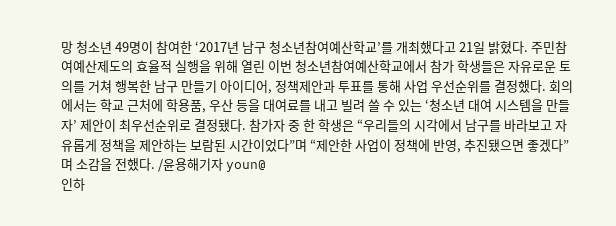망 청소년 49명이 참여한 ‘2017년 남구 청소년참여예산학교’를 개최했다고 21일 밝혔다. 주민참여예산제도의 효율적 실행을 위해 열린 이번 청소년참여예산학교에서 참가 학생들은 자유로운 토의를 거쳐 행복한 남구 만들기 아이디어, 정책제안과 투표를 통해 사업 우선순위를 결정했다. 회의에서는 학교 근처에 학용품, 우산 등을 대여료를 내고 빌려 쓸 수 있는 ‘청소년 대여 시스템을 만들자’ 제안이 최우선순위로 결정됐다. 참가자 중 한 학생은 “우리들의 시각에서 남구를 바라보고 자유롭게 정책을 제안하는 보람된 시간이었다”며 “제안한 사업이 정책에 반영, 추진됐으면 좋겠다”며 소감을 전했다. /윤용해기자 youn@
인하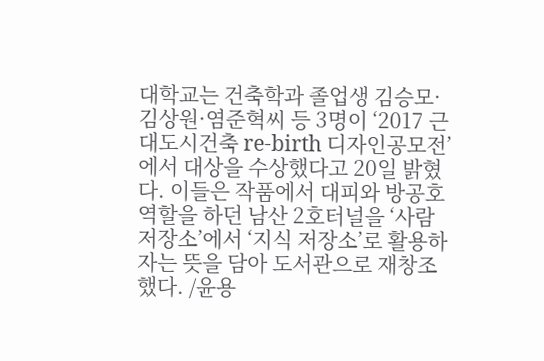대학교는 건축학과 졸업생 김승모·김상원·염준혁씨 등 3명이 ‘2017 근대도시건축 re-birth 디자인공모전’에서 대상을 수상했다고 20일 밝혔다. 이들은 작품에서 대피와 방공호 역할을 하던 남산 2호터널을 ‘사람 저장소’에서 ‘지식 저장소’로 활용하자는 뜻을 담아 도서관으로 재창조했다. /윤용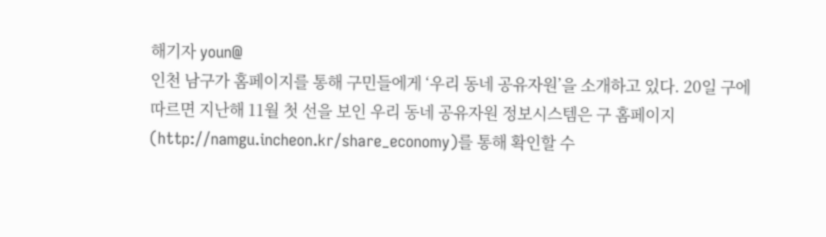해기자 youn@
인천 남구가 홈페이지를 통해 구민들에게 ‘우리 동네 공유자원’을 소개하고 있다. 20일 구에 따르면 지난해 11월 첫 선을 보인 우리 동네 공유자원 정보시스템은 구 홈페이지(http://namgu.incheon.kr/share_economy)를 통해 확인할 수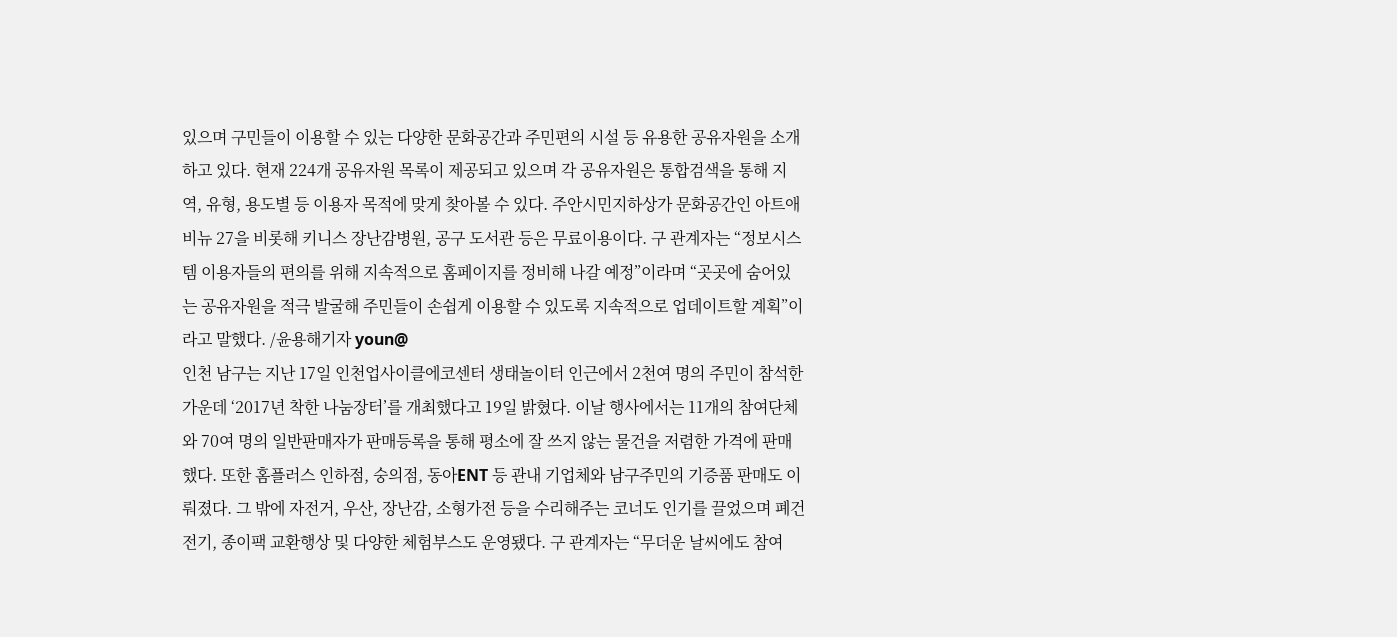있으며 구민들이 이용할 수 있는 다양한 문화공간과 주민편의 시설 등 유용한 공유자원을 소개하고 있다. 현재 224개 공유자원 목록이 제공되고 있으며 각 공유자원은 통합검색을 통해 지역, 유형, 용도별 등 이용자 목적에 맞게 찾아볼 수 있다. 주안시민지하상가 문화공간인 아트애비뉴 27을 비롯해 키니스 장난감병원, 공구 도서관 등은 무료이용이다. 구 관계자는 “정보시스템 이용자들의 편의를 위해 지속적으로 홈페이지를 정비해 나갈 예정”이라며 “곳곳에 숨어있는 공유자원을 적극 발굴해 주민들이 손쉽게 이용할 수 있도록 지속적으로 업데이트할 계획”이라고 말했다. /윤용해기자 youn@
인천 남구는 지난 17일 인천업사이클에코센터 생태놀이터 인근에서 2천여 명의 주민이 참석한 가운데 ‘2017년 착한 나눔장터’를 개최했다고 19일 밝혔다. 이날 행사에서는 11개의 참여단체와 70여 명의 일반판매자가 판매등록을 통해 평소에 잘 쓰지 않는 물건을 저렴한 가격에 판매했다. 또한 홈플러스 인하점, 숭의점, 동아ENT 등 관내 기업체와 남구주민의 기증품 판매도 이뤄졌다. 그 밖에 자전거, 우산, 장난감, 소형가전 등을 수리해주는 코너도 인기를 끌었으며 폐건전기, 종이팩 교환행상 및 다양한 체험부스도 운영됐다. 구 관계자는 “무더운 날씨에도 참여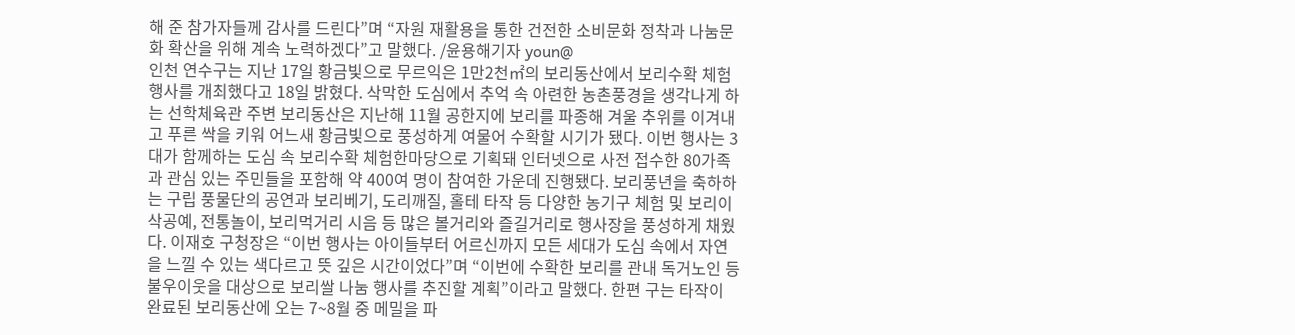해 준 참가자들께 감사를 드린다”며 “자원 재활용을 통한 건전한 소비문화 정착과 나눔문화 확산을 위해 계속 노력하겠다”고 말했다. /윤용해기자 youn@
인천 연수구는 지난 17일 황금빛으로 무르익은 1만2천㎡의 보리동산에서 보리수확 체험행사를 개최했다고 18일 밝혔다. 삭막한 도심에서 추억 속 아련한 농촌풍경을 생각나게 하는 선학체육관 주변 보리동산은 지난해 11월 공한지에 보리를 파종해 겨울 추위를 이겨내고 푸른 싹을 키워 어느새 황금빛으로 풍성하게 여물어 수확할 시기가 됐다. 이번 행사는 3대가 함께하는 도심 속 보리수확 체험한마당으로 기획돼 인터넷으로 사전 접수한 80가족과 관심 있는 주민들을 포함해 약 400여 명이 참여한 가운데 진행됐다. 보리풍년을 축하하는 구립 풍물단의 공연과 보리베기, 도리깨질, 홀테 타작 등 다양한 농기구 체험 및 보리이삭공예, 전통놀이, 보리먹거리 시음 등 많은 볼거리와 즐길거리로 행사장을 풍성하게 채웠다. 이재호 구청장은 “이번 행사는 아이들부터 어르신까지 모든 세대가 도심 속에서 자연을 느낄 수 있는 색다르고 뜻 깊은 시간이었다”며 “이번에 수확한 보리를 관내 독거노인 등 불우이웃을 대상으로 보리쌀 나눔 행사를 추진할 계획”이라고 말했다. 한편 구는 타작이 완료된 보리동산에 오는 7~8월 중 메밀을 파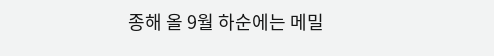종해 올 9월 하순에는 메밀